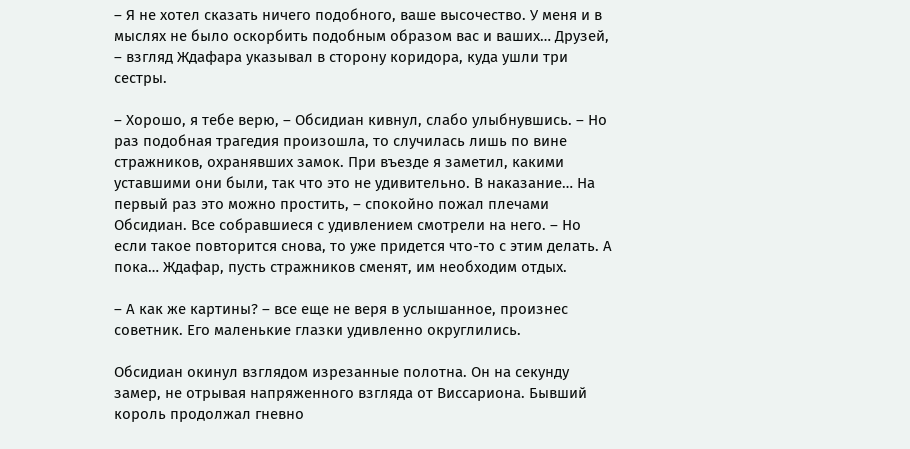– Я не хотел сказать ничего подобного, ваше высочество. У меня и в мыслях не было оскорбить подобным образом вас и ваших… Друзей, – взгляд Ждафара указывал в сторону коридора, куда ушли три сестры.

– Хорошо, я тебе верю, – Обсидиан кивнул, слабо улыбнувшись. – Но раз подобная трагедия произошла, то случилась лишь по вине стражников, охранявших замок. При въезде я заметил, какими уставшими они были, так что это не удивительно. В наказание… На первый раз это можно простить, – спокойно пожал плечами Обсидиан. Все собравшиеся с удивлением смотрели на него. – Но если такое повторится снова, то уже придется что-то с этим делать. А пока… Ждафар, пусть стражников сменят, им необходим отдых.

– А как же картины? – все еще не веря в услышанное, произнес советник. Его маленькие глазки удивленно округлились.

Обсидиан окинул взглядом изрезанные полотна. Он на секунду замер, не отрывая напряженного взгляда от Виссариона. Бывший король продолжал гневно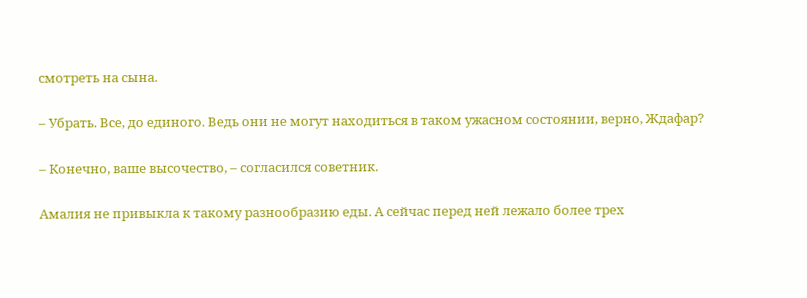смотреть на сына.

– Убрать. Все, до единого. Ведь они не могут находиться в таком ужасном состоянии, верно, Ждафар?

– Конечно, ваше высочество, – согласился советник.

Амалия не привыкла к такому разнообразию еды. А сейчас перед ней лежало более трех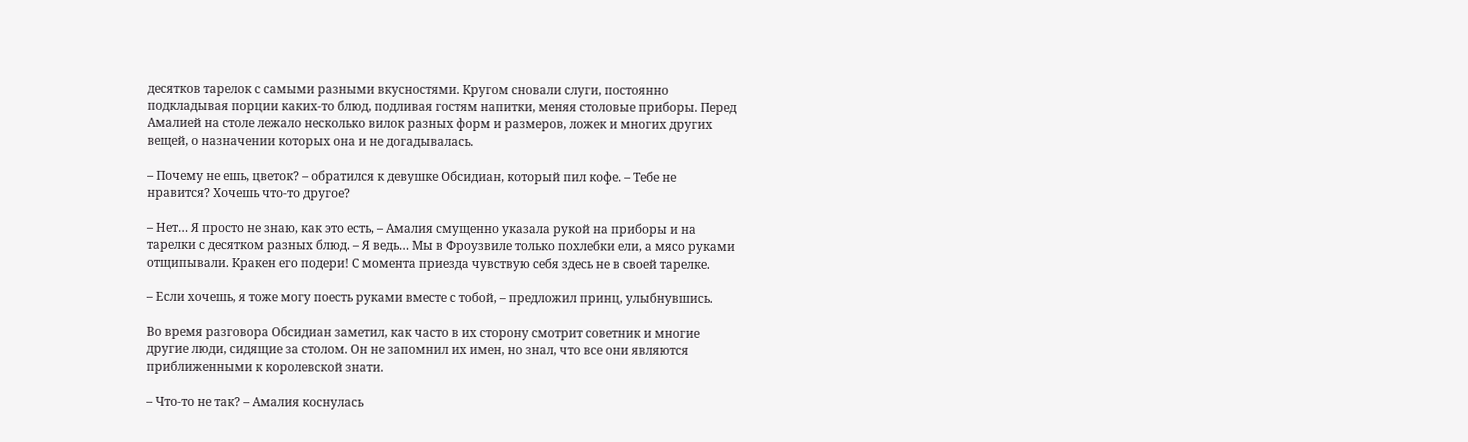десятков тарелок с самыми разными вкусностями. Кругом сновали слуги, постоянно подкладывая порции каких-то блюд, подливая гостям напитки, меняя столовые приборы. Перед Амалией на столе лежало несколько вилок разных форм и размеров, ложек и многих других вещей, о назначении которых она и не догадывалась.

– Почему не ешь, цветок? – обратился к девушке Обсидиан, который пил кофе. – Тебе не нравится? Хочешь что-то другое?

– Нет… Я просто не знаю, как это есть, – Амалия смущенно указала рукой на приборы и на тарелки с десятком разных блюд. – Я ведь… Мы в Фроузвиле только похлебки ели, а мясо руками отщипывали. Кракен его подери! С момента приезда чувствую себя здесь не в своей тарелке.

– Если хочешь, я тоже могу поесть руками вместе с тобой, – предложил принц, улыбнувшись.

Во время разговора Обсидиан заметил, как часто в их сторону смотрит советник и многие другие люди, сидящие за столом. Он не запомнил их имен, но знал, что все они являются приближенными к королевской знати.

– Что-то не так? – Амалия коснулась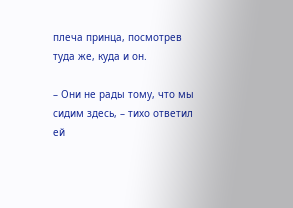плеча принца, посмотрев туда же, куда и он.

– Они не рады тому, что мы сидим здесь, – тихо ответил ей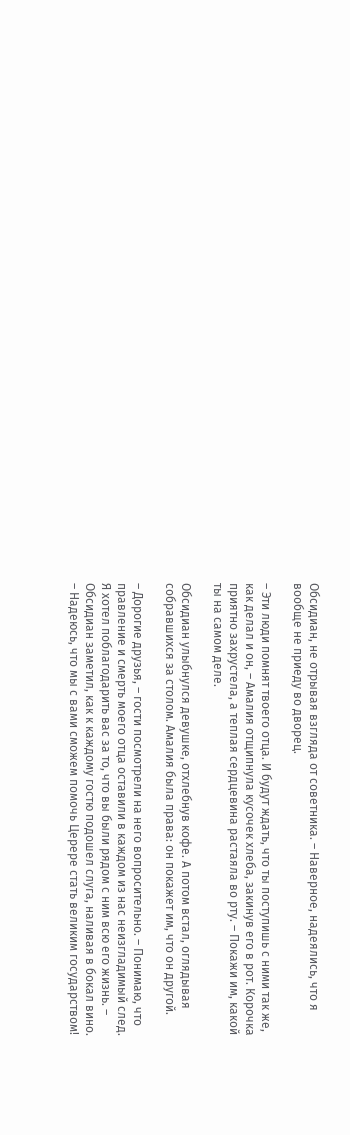Обсидиан, не отрывая взгляда от советника. – Наверное, надеялись, что я вообще не приеду во дворец.

– Эти люди помнят твоего отца. И будут ждать, что ты поступишь с ними так же, как делал и он, – Амалия отщипнула кусочек хлеба, закинув его в рот. Корочка приятно захрустела, а теплая сердцевина растаяла во рту. – Покажи им, какой ты на самом деле.

Обсидиан улыбнулся девушке, отхлебнув кофе. А потом встал, оглядывая собравшихся за столом. Амалия была права: он покажет им, что он другой.

– Дорогие друзья, – гости посмотрели на него вопросительно. – Понимаю, что правление и смерть моего отца оставили в каждом из нас неизгладимый след. Я хотел поблагодарить вас за то, что вы были рядом с ним всю его жизнь. – Обсидиан заметил, как к каждому гостю подошел слуга, наливая в бокал вино. – Надеюсь, что мы с вами сможем помочь Церере стать великим государством!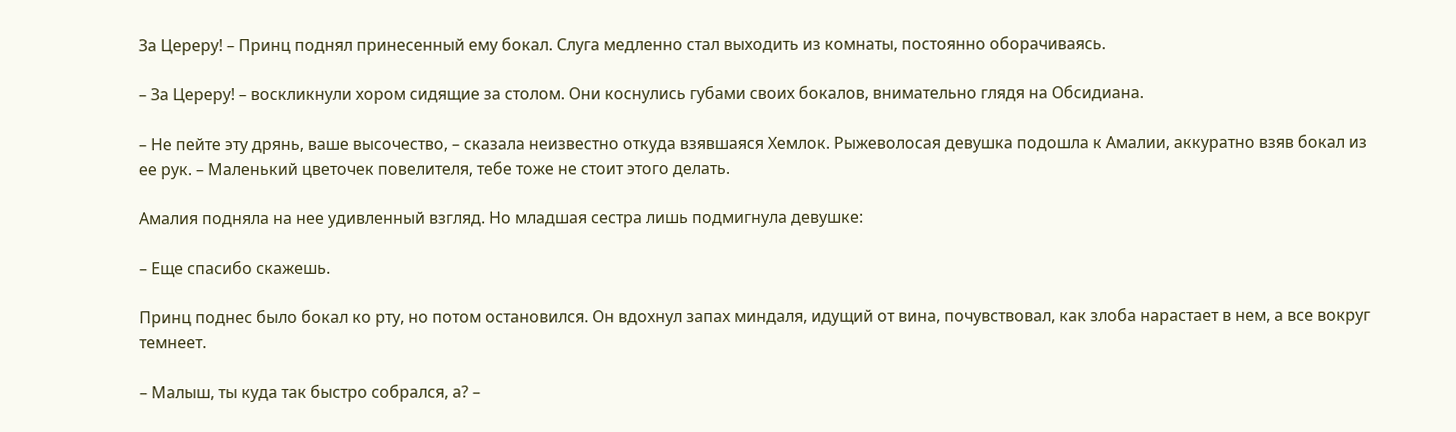За Цереру! – Принц поднял принесенный ему бокал. Слуга медленно стал выходить из комнаты, постоянно оборачиваясь.

– За Цереру! – воскликнули хором сидящие за столом. Они коснулись губами своих бокалов, внимательно глядя на Обсидиана.

– Не пейте эту дрянь, ваше высочество, – сказала неизвестно откуда взявшаяся Хемлок. Рыжеволосая девушка подошла к Амалии, аккуратно взяв бокал из ее рук. – Маленький цветочек повелителя, тебе тоже не стоит этого делать.

Амалия подняла на нее удивленный взгляд. Но младшая сестра лишь подмигнула девушке:

– Еще спасибо скажешь.

Принц поднес было бокал ко рту, но потом остановился. Он вдохнул запах миндаля, идущий от вина, почувствовал, как злоба нарастает в нем, а все вокруг темнеет.

– Малыш, ты куда так быстро собрался, а? –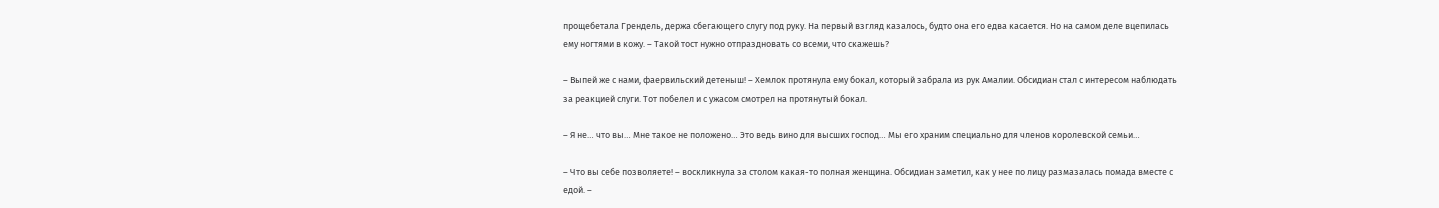прощебетала Грендель, держа сбегающего слугу под руку. На первый взгляд казалось, будто она его едва касается. Но на самом деле вцепилась ему ногтями в кожу. – Такой тост нужно отпраздновать со всеми, что скажешь?

– Выпей же с нами, фаервильский детеныш! – Хемлок протянула ему бокал, который забрала из рук Амалии. Обсидиан стал с интересом наблюдать за реакцией слуги. Тот побелел и с ужасом смотрел на протянутый бокал.

– Я не… что вы… Мне такое не положено… Это ведь вино для высших господ… Мы его храним специально для членов королевской семьи…

– Что вы себе позволяете! – воскликнула за столом какая-то полная женщина. Обсидиан заметил, как у нее по лицу размазалась помада вместе с едой. –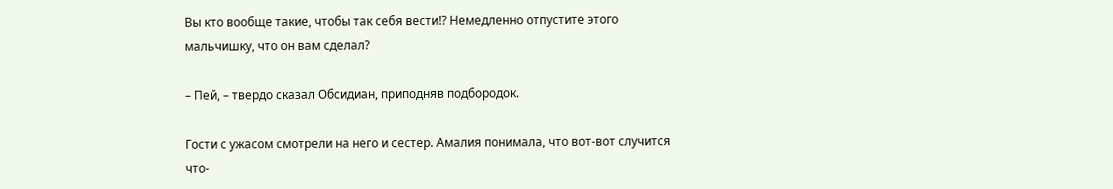Вы кто вообще такие, чтобы так себя вести!? Немедленно отпустите этого мальчишку, что он вам сделал?

– Пей, – твердо сказал Обсидиан, приподняв подбородок.

Гости с ужасом смотрели на него и сестер. Амалия понимала, что вот-вот случится что-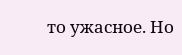то ужасное. Но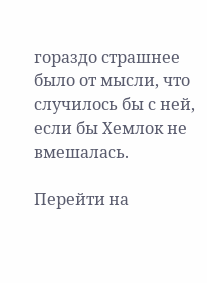гораздо страшнее было от мысли, что случилось бы с ней, если бы Хемлок не вмешалась.

Перейти на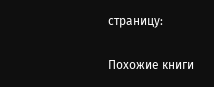страницу:

Похожие книги